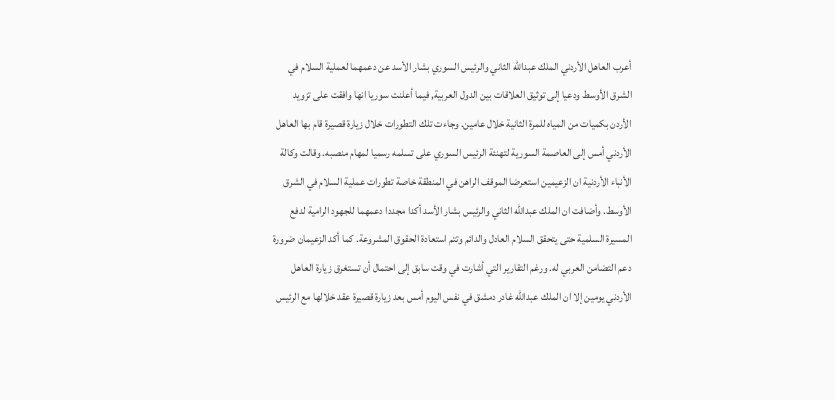أعرب العاهل الأردني الملك عبدالله الثاني والرئيس السوري بشار الأسد عن دعمهما لعملية السلام في الشرق الأوسط ودعيا إلى توثيق العلاقات بين الدول العربية, فيما أعلنت سوريا انها وافقت على تزويد الأردن بكميات من المياه للمرة الثانية خلال عامين. وجاءت تلك التطورات خلال زيارة قصيرة قام بها العاهل الأردني أمس إلى العاصمة السورية لتهنئة الرئيس السوري على تسلمه رسميا لمهام منصبه. وقالت وكالة الأنباء الأردنية ان الزعيمين استعرضا الموقف الراهن في المنطقة خاصة تطورات عملية السلام في الشرق الأوسط. وأضافت ان الملك عبدالله الثاني والرئيس بشار الأسد أكدا مجددا دعمهما للجهود الرامية لدفع المسيرة السلمية حتى يتحقق السلام العادل والدائم وتتم استعادة الحقوق المشروعة. كما أكد الزعيمان ضرورة دعم التضامن العربي له. ورغم التقارير التي أشارت في وقت سابق إلى احتمال أن تستغرق زيارة العاهل الأردني يومين إلا ان الملك عبدالله غادر دمشق في نفس اليوم أمس بعد زيارة قصيرة عقد خلالها مع الرئيس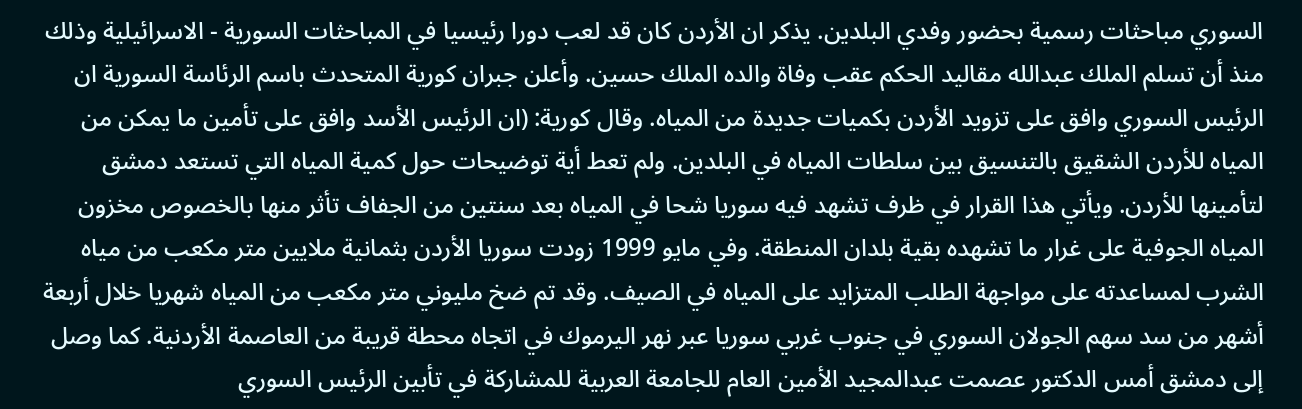السوري مباحثات رسمية بحضور وفدي البلدين. يذكر ان الأردن كان قد لعب دورا رئيسيا في المباحثات السورية - الاسرائيلية وذلك منذ أن تسلم الملك عبدالله مقاليد الحكم عقب وفاة والده الملك حسين. وأعلن جبران كورية المتحدث باسم الرئاسة السورية ان الرئيس السوري وافق على تزويد الأردن بكميات جديدة من المياه. وقال كورية: (ان الرئيس الأسد وافق على تأمين ما يمكن من المياه للأردن الشقيق بالتنسيق بين سلطات المياه في البلدين. ولم تعط أية توضيحات حول كمية المياه التي تستعد دمشق لتأمينها للأردن. ويأتي هذا القرار في ظرف تشهد فيه سوريا شحا في المياه بعد سنتين من الجفاف تأثر منها بالخصوص مخزون المياه الجوفية على غرار ما تشهده بقية بلدان المنطقة. وفي مايو 1999 زودت سوريا الأردن بثمانية ملايين متر مكعب من مياه الشرب لمساعدته على مواجهة الطلب المتزايد على المياه في الصيف. وقد تم ضخ مليوني متر مكعب من المياه شهريا خلال أربعة أشهر من سد سهم الجولان السوري في جنوب غربي سوريا عبر نهر اليرموك في اتجاه محطة قريبة من العاصمة الأردنية. كما وصل إلى دمشق أمس الدكتور عصمت عبدالمجيد الأمين العام للجامعة العربية للمشاركة في تأبين الرئيس السوري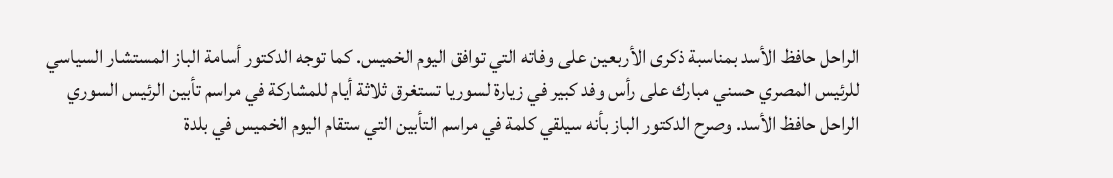الراحل حافظ الأسد بمناسبة ذكرى الأربعين على وفاته التي توافق اليوم الخميس. كما توجه الدكتور أسامة الباز المستشار السياسي للرئيس المصري حسني مبارك على رأس وفد كبير في زيارة لسوريا تستغرق ثلاثة أيام للمشاركة في مراسم تأبين الرئيس السوري الراحل حافظ الأسد. وصرح الدكتور الباز بأنه سيلقي كلمة في مراسم التأبين التي ستقام اليوم الخميس في بلدة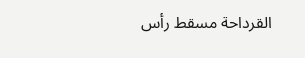القرداحة مسقط رأس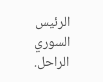الرئيس السوري الراحل.